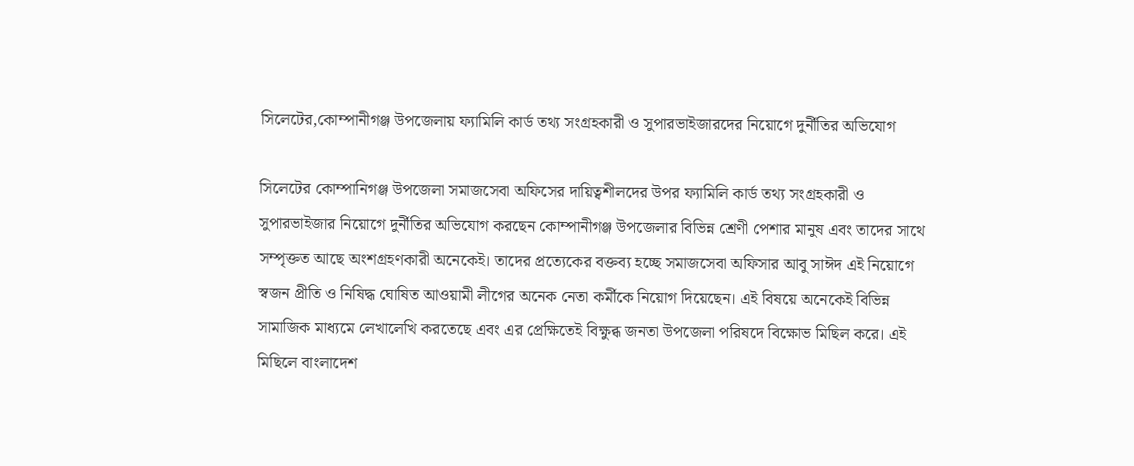সিলেটের,কোম্পানীগঞ্জ উপজেলায় ফ্যামিলি কার্ড তথ্য সংগ্রহকারী ও সুপারভাইজারদের নিয়োগে দুর্নীতির অভিযোগ

সিলেটের কোম্পানিগঞ্জ উপজেলা সমাজসেবা অফিসের দায়িত্বশীলদের উপর ফ্যামিলি কার্ড তথ্য সংগ্রহকারী ও সুপারভাইজার নিয়োগে দুর্নীতির অভিযোগ করছেন কোম্পানীগঞ্জ উপজেলার বিভিন্ন শ্রেণী পেশার মানুষ এবং তাদের সাথে সম্পৃক্তত আছে অংশগ্রহণকারী অনেকেই। তাদের প্রত্যেকের বক্তব্য হচ্ছে সমাজসেবা অফিসার আবু সাঈদ এই নিয়োগে স্বজন প্রীতি ও নিষিদ্ধ ঘোষিত আওয়ামী লীগের অনেক নেতা কর্মীকে নিয়োগ দিয়েছেন। এই বিষয়ে অনেকেই বিভিন্ন সামাজিক মাধ্যমে লেখালেখি করতেছে এবং এর প্রেক্ষিতেই বিক্ষুব্ধ জনতা উপজেলা পরিষদে বিক্ষোভ মিছিল করে। এই মিছিলে বাংলাদেশ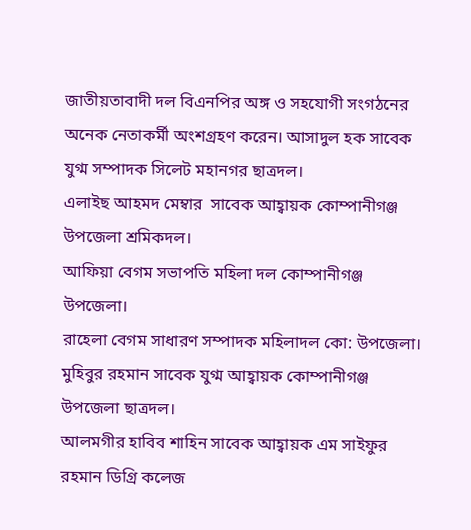জাতীয়তাবাদী দল বিএনপির অঙ্গ ও সহযোগী সংগঠনের অনেক নেতাকর্মী অংশগ্রহণ করেন। আসাদুল হক সাবেক যুগ্ম সম্পাদক সিলেট মহানগর ছাত্রদল।
এলাইছ আহমদ মেম্বার  সাবেক আহ্বায়ক কোম্পানীগঞ্জ উপজেলা শ্রমিকদল।
আফিয়া বেগম সভাপতি মহিলা দল কোম্পানীগঞ্জ উপজেলা।
রাহেলা বেগম সাধারণ সম্পাদক মহিলাদল কো: উপজেলা।
মুহিবুর রহমান সাবেক যুগ্ম আহ্বায়ক কোম্পানীগঞ্জ উপজেলা ছাত্রদল।
আলমগীর হাবিব শাহিন সাবেক আহ্বায়ক এম সাইফুর রহমান ডিগ্রি কলেজ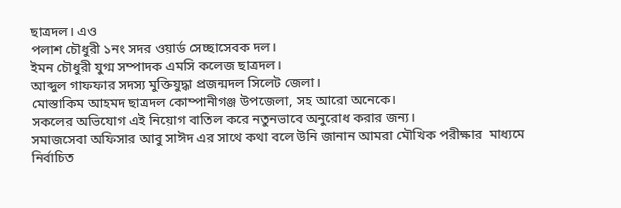ছাত্রদল। এও
পলাশ চৌধুরী ১নং সদর ওয়ার্ড সেচ্ছাসেবক দল।
ইমন চৌধুরী যুগ্ম সম্পাদক এমসি কলেজ ছাত্রদল।
আব্দুল গাফফার সদস্য মুক্তিযুদ্ধা প্রজন্মদল সিলেট জেলা।
মোস্তাকিম আহমদ ছাত্রদল কোম্পানীগঞ্জ উপজেলা, সহ আরো অনেকে।
সকলের অভিযোগ এই নিয়োগ বাতিল করে নতুনভাবে অনুরোধ করার জন্য।
সমাজসেবা অফিসার আবু সাঈদ এর সাথে কথা বলে উনি জানান আমরা মৌখিক পরীক্ষার  মাধ্যমে নির্বাচিত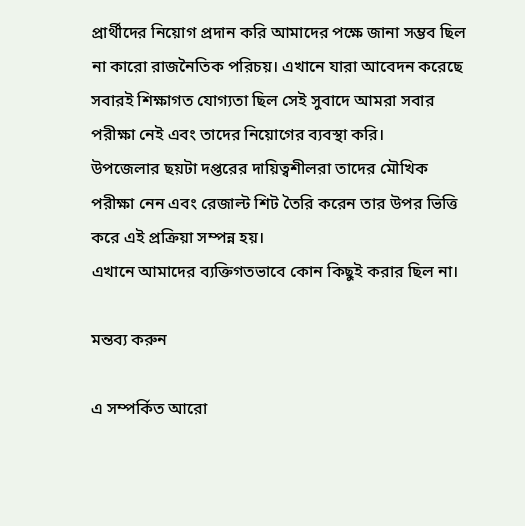প্রার্থীদের নিয়োগ প্রদান করি আমাদের পক্ষে জানা সম্ভব ছিল না কারো রাজনৈতিক পরিচয়। এখানে যারা আবেদন করেছে সবারই শিক্ষাগত যোগ্যতা ছিল সেই সুবাদে আমরা সবার পরীক্ষা নেই এবং তাদের নিয়োগের ব্যবস্থা করি।
উপজেলার ছয়টা দপ্তরের দায়িত্বশীলরা তাদের মৌখিক পরীক্ষা নেন এবং রেজাল্ট শিট তৈরি করেন তার উপর ভিত্তি করে এই প্রক্রিয়া সম্পন্ন হয়।
এখানে আমাদের ব্যক্তিগতভাবে কোন কিছুই করার ছিল না।

মন্তব্য করুন

এ সম্পর্কিত আরো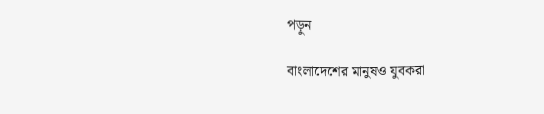পড়ুন

বাংলাদেশের মানুষও যুবকরা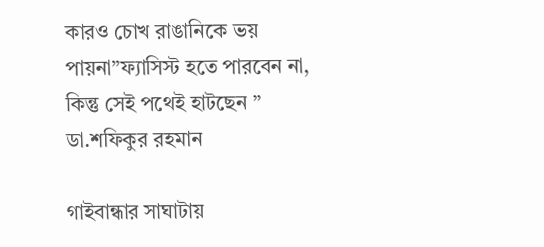কারও চোখ রাঙানিকে ভয় পায়না”ফ্যাসিস্ট হতে পারবেন না, কিন্তু সেই পথেই হাটছেন ” ডা.শফিকুর রহমান

গাইবান্ধার সাঘাটায়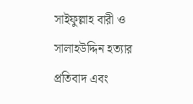সাইফুল্লাহ বারী ও সালাহউদ্দিন হত্যার প্রতিবাদ এবং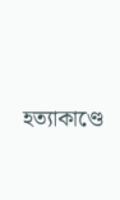হত্যাকাণ্ডে